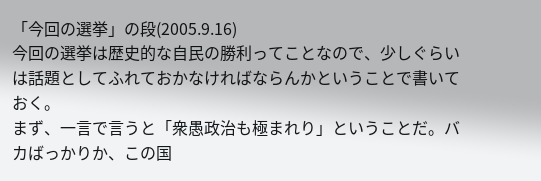「今回の選挙」の段(2005.9.16)
今回の選挙は歴史的な自民の勝利ってことなので、少しぐらいは話題としてふれておかなければならんかということで書いておく。
まず、一言で言うと「衆愚政治も極まれり」ということだ。バカばっかりか、この国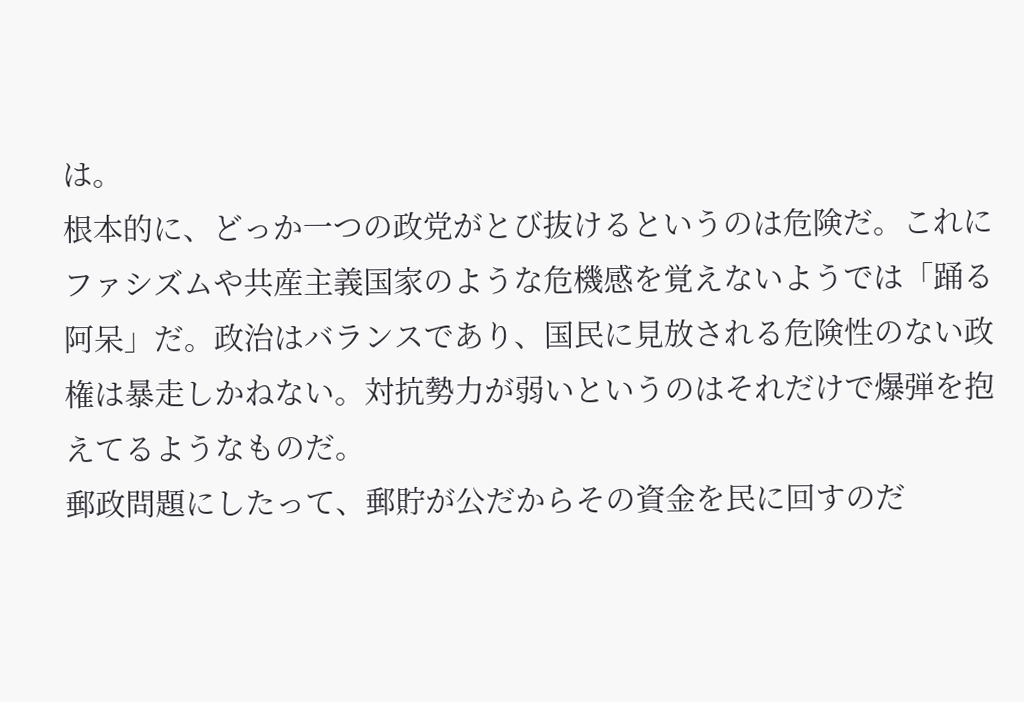は。
根本的に、どっか一つの政党がとび抜けるというのは危険だ。これにファシズムや共産主義国家のような危機感を覚えないようでは「踊る阿呆」だ。政治はバランスであり、国民に見放される危険性のない政権は暴走しかねない。対抗勢力が弱いというのはそれだけで爆弾を抱えてるようなものだ。
郵政問題にしたって、郵貯が公だからその資金を民に回すのだ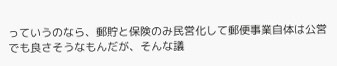っていうのなら、郵貯と保険のみ民営化して郵便事業自体は公営でも良さそうなもんだが、そんな議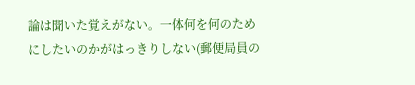論は聞いた覚えがない。一体何を何のためにしたいのかがはっきりしない(郵便局員の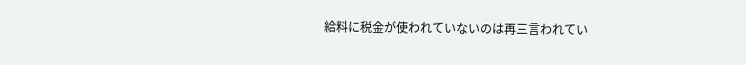給料に税金が使われていないのは再三言われてい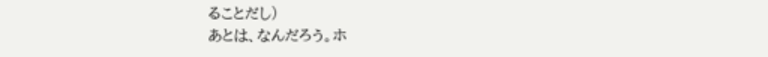ることだし)
あとは、なんだろう。ホ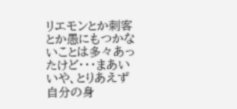リエモンとか刺客とか愚にもつかないことは多々あったけど・・・まあいいや、とりあえず自分の身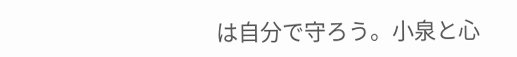は自分で守ろう。小泉と心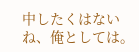中したくはないね、俺としては。